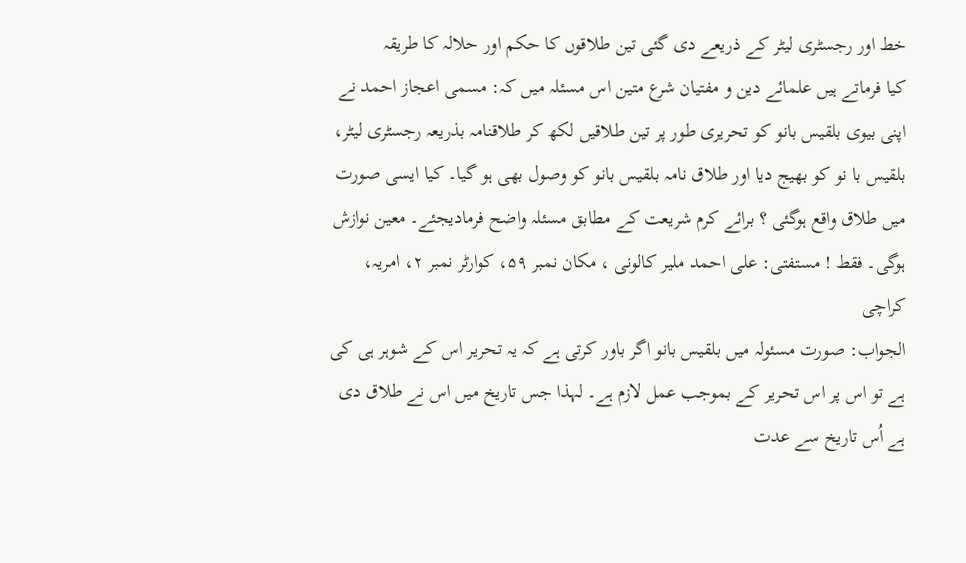خط اور رجسٹری لیٹر کے ذریعے دی گئی تین طلاقوں کا حکم اور حلالہ کا طریقہ
کیا فرماتے ہیں علمائے دین و مفتیان شرع متین اس مسئلہ میں کہ: مسمی اعجاز احمد نے اپنی بیوی بلقیس بانو کو تحریری طور پر تین طلاقیں لکھ کر طلاقنامہ بذریعہ رجسٹری لیٹر، بلقیس با نو کو بھیج دیا اور طلاق نامہ بلقیس بانو کو وصول بھی ہو گیا۔ کیا ایسی صورت میں طلاق واقع ہوگئی ؟ برائے کرم شریعت کے مطابق مسئلہ واضح فرمادیجئے۔ معین نوازش ہوگی۔ فقط ! مستفتی: علی احمد ملیر کالونی ، مکان نمبر ۵۹، کوارٹر نمبر ۲، امریہ، کراچی
الجواب: صورت مسئولہ میں بلقیس بانو اگر باور کرتی ہے کہ یہ تحریر اس کے شوہر ہی کی ہے تو اس پر اس تحریر کے بموجب عمل لازم ہے۔ لہذا جس تاریخ میں اس نے طلاق دی ہے اُس تاریخ سے عدت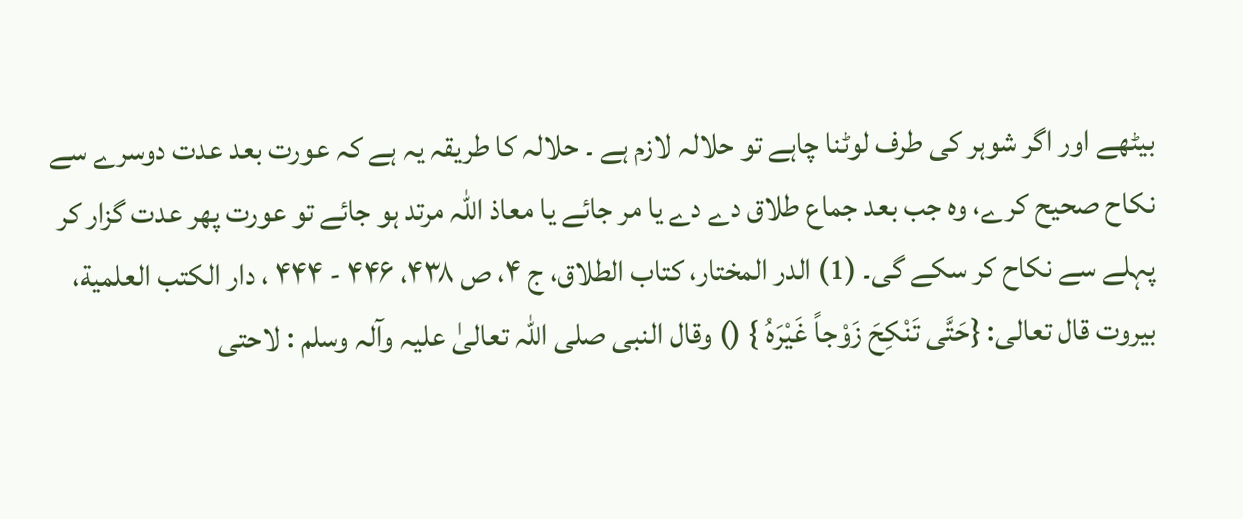بیٹھے اور اگر شوہر کی طرف لوٹنا چاہے تو حلالہ لازم ہے ۔ حلالہ کا طریقہ یہ ہے کہ عورت بعد عدت دوسرے سے نکاح صحیح کرے، وہ جب بعد جماع طلاق دے دے یا مر جائے یا معاذ اللہ مرتد ہو جائے تو عورت پھر عدت گزار کر پہلے سے نکاح کر سکے گی۔ (1) الدر المختار، کتاب الطلاق، ج ۴، ص ۴۳۸، ۴۴۶ - ۴۴۴ ، دار الكتب العلمية، بيروت قال تعالى: {حَتَّى تَنْكِحَ زَوْجاً غَيْرَهُ } () وقال النبی صلی اللہ تعالیٰ علیہ وآلہ وسلم : لاحتى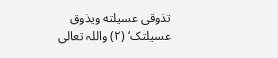تذوقى عسيلته ويذوق عسیلتک‘ (۲) واللہ تعالی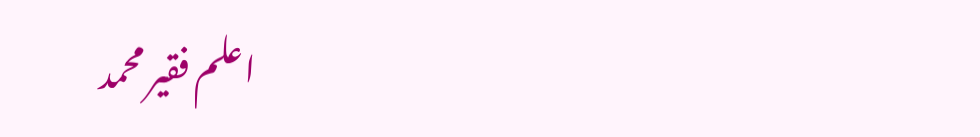اعلم فقیر محمد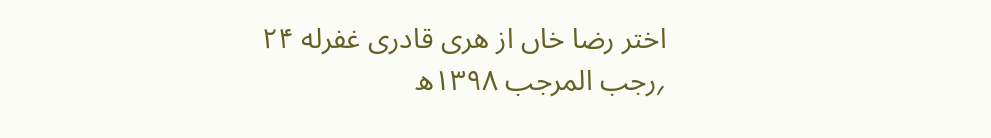اختر رضا خاں از هری قادری غفرله ۲۴ ؍رجب المرجب ۱۳۹۸ھ